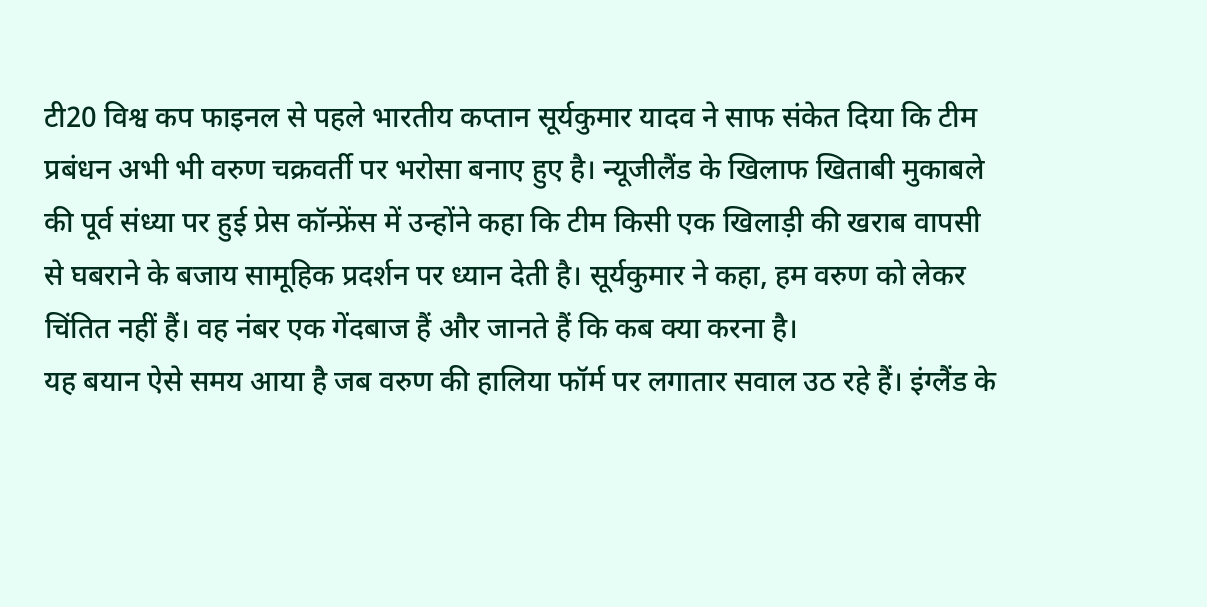टी20 विश्व कप फाइनल से पहले भारतीय कप्तान सूर्यकुमार यादव ने साफ संकेत दिया कि टीम प्रबंधन अभी भी वरुण चक्रवर्ती पर भरोसा बनाए हुए है। न्यूजीलैंड के खिलाफ खिताबी मुकाबले की पूर्व संध्या पर हुई प्रेस कॉन्फ्रेंस में उन्होंने कहा कि टीम किसी एक खिलाड़ी की खराब वापसी से घबराने के बजाय सामूहिक प्रदर्शन पर ध्यान देती है। सूर्यकुमार ने कहा, हम वरुण को लेकर चिंतित नहीं हैं। वह नंबर एक गेंदबाज हैं और जानते हैं कि कब क्या करना है।
यह बयान ऐसे समय आया है जब वरुण की हालिया फॉर्म पर लगातार सवाल उठ रहे हैं। इंग्लैंड के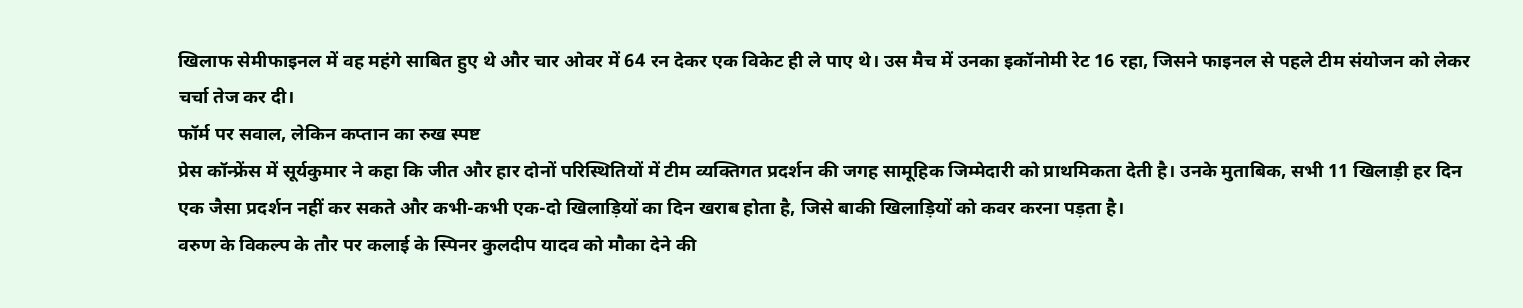खिलाफ सेमीफाइनल में वह महंगे साबित हुए थे और चार ओवर में 64 रन देकर एक विकेट ही ले पाए थे। उस मैच में उनका इकॉनोमी रेट 16 रहा, जिसने फाइनल से पहले टीम संयोजन को लेकर चर्चा तेज कर दी।
फॉर्म पर सवाल, लेकिन कप्तान का रुख स्पष्ट
प्रेस कॉन्फ्रेंस में सूर्यकुमार ने कहा कि जीत और हार दोनों परिस्थितियों में टीम व्यक्तिगत प्रदर्शन की जगह सामूहिक जिम्मेदारी को प्राथमिकता देती है। उनके मुताबिक, सभी 11 खिलाड़ी हर दिन एक जैसा प्रदर्शन नहीं कर सकते और कभी-कभी एक-दो खिलाड़ियों का दिन खराब होता है, जिसे बाकी खिलाड़ियों को कवर करना पड़ता है।
वरुण के विकल्प के तौर पर कलाई के स्पिनर कुलदीप यादव को मौका देने की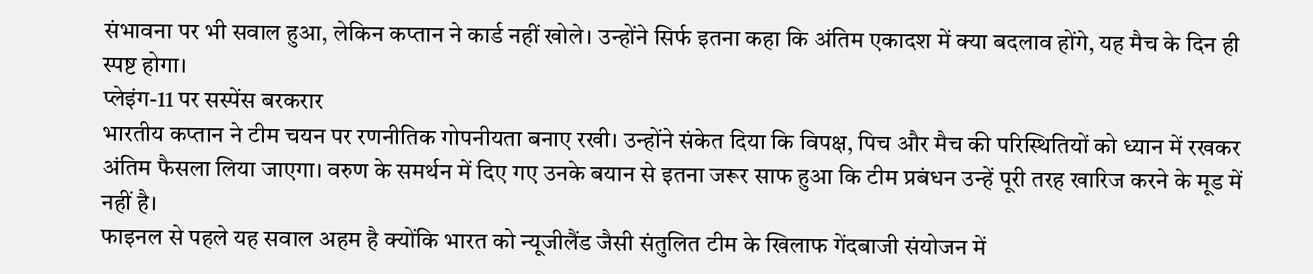संभावना पर भी सवाल हुआ, लेकिन कप्तान ने कार्ड नहीं खोले। उन्होंने सिर्फ इतना कहा कि अंतिम एकादश में क्या बदलाव होंगे, यह मैच के दिन ही स्पष्ट होगा।
प्लेइंग-11 पर सस्पेंस बरकरार
भारतीय कप्तान ने टीम चयन पर रणनीतिक गोपनीयता बनाए रखी। उन्होंने संकेत दिया कि विपक्ष, पिच और मैच की परिस्थितियों को ध्यान में रखकर अंतिम फैसला लिया जाएगा। वरुण के समर्थन में दिए गए उनके बयान से इतना जरूर साफ हुआ कि टीम प्रबंधन उन्हें पूरी तरह खारिज करने के मूड में नहीं है।
फाइनल से पहले यह सवाल अहम है क्योंकि भारत को न्यूजीलैंड जैसी संतुलित टीम के खिलाफ गेंदबाजी संयोजन में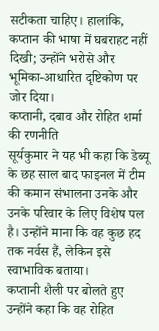सटीकता चाहिए। हालांकि, कप्तान की भाषा में घबराहट नहीं दिखी; उन्होंने भरोसे और भूमिका-आधारित दृष्टिकोण पर जोर दिया।
कप्तानी, दबाव और रोहित शर्मा की रणनीति
सूर्यकुमार ने यह भी कहा कि डेब्यू के छह साल बाद फाइनल में टीम की कमान संभालना उनके और उनके परिवार के लिए विशेष पल है। उन्होंने माना कि वह कुछ हद तक नर्वस हैं, लेकिन इसे स्वाभाविक बताया।
कप्तानी शैली पर बोलते हुए उन्होंने कहा कि वह रोहित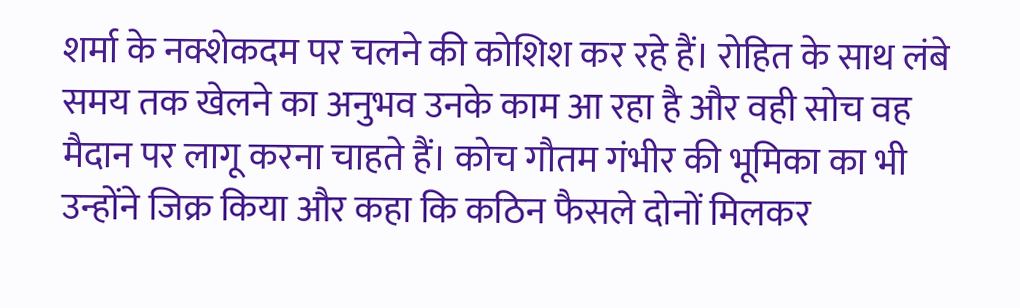शर्मा के नक्शेकदम पर चलने की कोशिश कर रहे हैं। रोहित के साथ लंबे समय तक खेलने का अनुभव उनके काम आ रहा है और वही सोच वह मैदान पर लागू करना चाहते हैं। कोच गौतम गंभीर की भूमिका का भी उन्होंने जिक्र किया और कहा कि कठिन फैसले दोनों मिलकर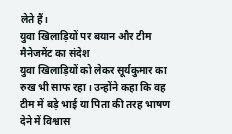लेते हैं।
युवा खिलाड़ियों पर बयान और टीम मैनेजमेंट का संदेश
युवा खिलाड़ियों को लेकर सूर्यकुमार का रुख भी साफ रहा। उन्होंने कहा कि वह टीम में बड़े भाई या पिता की तरह भाषण देने में विश्वास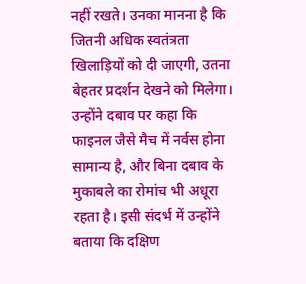नहीं रखते। उनका मानना है कि जितनी अधिक स्वतंत्रता खिलाड़ियों को दी जाएगी, उतना बेहतर प्रदर्शन देखने को मिलेगा।
उन्होंने दबाव पर कहा कि फाइनल जैसे मैच में नर्वस होना सामान्य है, और बिना दबाव के मुकाबले का रोमांच भी अधूरा रहता है। इसी संदर्भ में उन्होंने बताया कि दक्षिण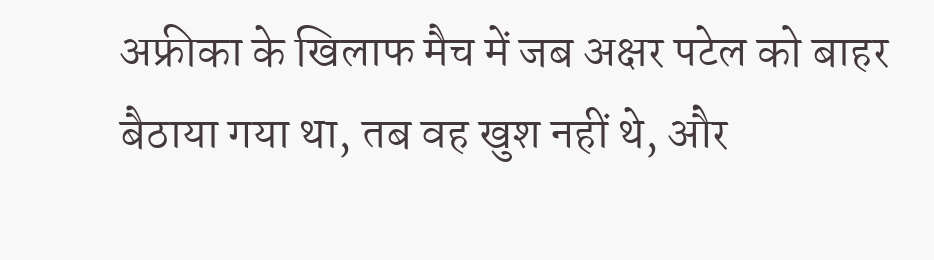अफ्रीका के खिलाफ मैच में जब अक्षर पटेल को बाहर बैठाया गया था, तब वह खुश नहीं थे, और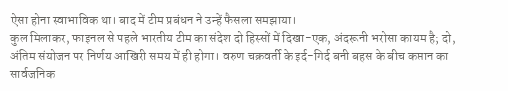ऐसा होना स्वाभाविक था। बाद में टीम प्रबंधन ने उन्हें फैसला समझाया।
कुल मिलाकर, फाइनल से पहले भारतीय टीम का संदेश दो हिस्सों में दिखा-एक, अंदरूनी भरोसा कायम है; दो, अंतिम संयोजन पर निर्णय आखिरी समय में ही होगा। वरुण चक्रवर्ती के इर्द-गिर्द बनी बहस के बीच कप्तान का सार्वजनिक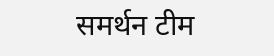समर्थन टीम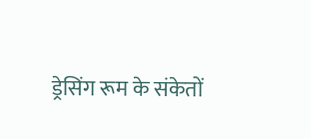ड्रेसिंग रूम के संकेतों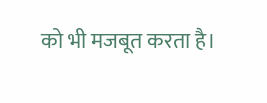को भी मजबूत करता है।